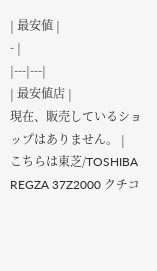| 最安値 |
- |
|---|---|
| 最安値店 |
現在、販売しているショップはありません。 |
こちらは東芝/TOSHIBA REGZA 37Z2000 クチコ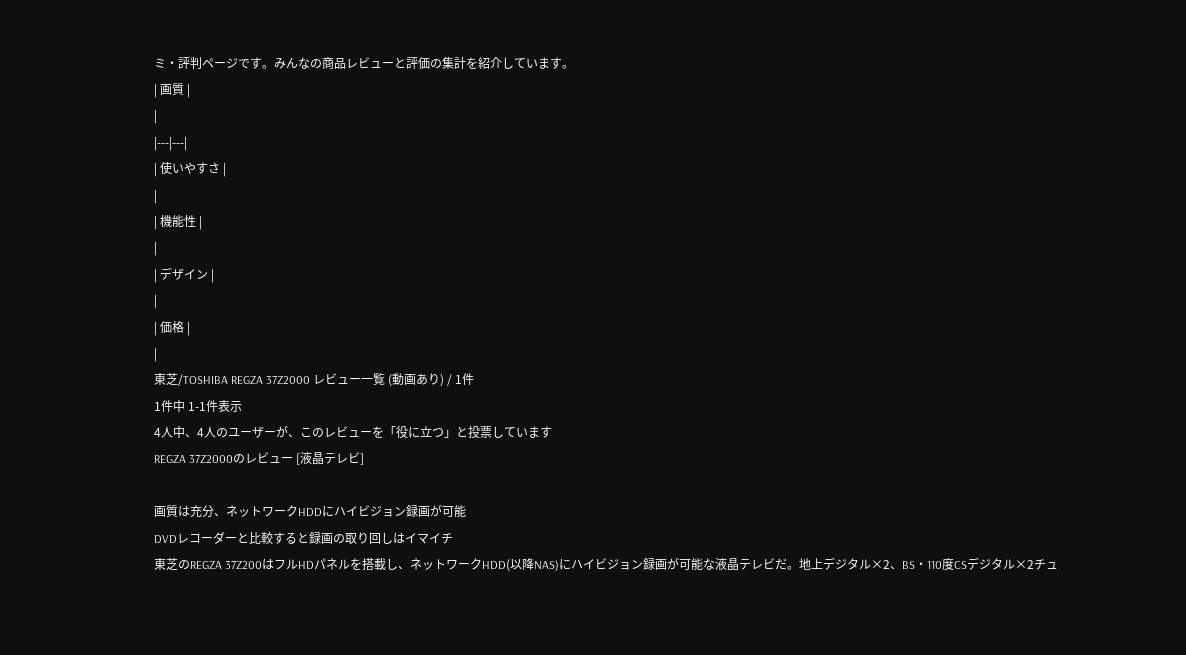ミ・評判ページです。みんなの商品レビューと評価の集計を紹介しています。
| 画質 |
|
|---|---|
| 使いやすさ |
|
| 機能性 |
|
| デザイン |
|
| 価格 |
|
東芝/TOSHIBA REGZA 37Z2000 レビュー一覧 (動画あり) / 1件
1件中 1-1件表示
4人中、4人のユーザーが、このレビューを「役に立つ」と投票しています
REGZA 37Z2000のレビュー [液晶テレビ]

画質は充分、ネットワークHDDにハイビジョン録画が可能
DVDレコーダーと比較すると録画の取り回しはイマイチ
東芝のREGZA 37Z200はフルHDパネルを搭載し、ネットワークHDD(以降NAS)にハイビジョン録画が可能な液晶テレビだ。地上デジタル×2、BS・110度CSデジタル×2チュ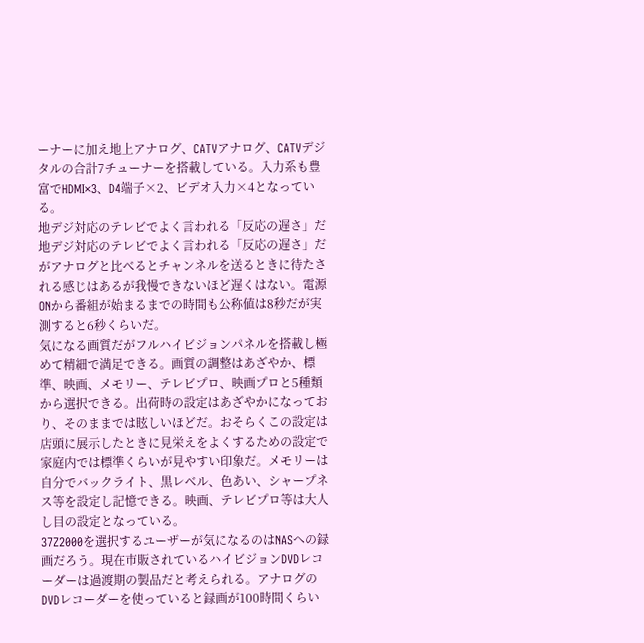ーナーに加え地上アナログ、CATVアナログ、CATVデジタルの合計7チューナーを搭載している。入力系も豊富でHDMI×3、D4端子×2、ビデオ入力×4となっている。
地デジ対応のテレビでよく言われる「反応の遅さ」だ
地デジ対応のテレビでよく言われる「反応の遅さ」だ
がアナログと比べるとチャンネルを送るときに待たされる感じはあるが我慢できないほど遅くはない。電源ONから番組が始まるまでの時間も公称値は8秒だが実測すると6秒くらいだ。
気になる画質だがフルハイビジョンパネルを搭載し極めて精細で満足できる。画質の調整はあざやか、標準、映画、メモリー、テレビプロ、映画プロと5種類から選択できる。出荷時の設定はあざやかになっており、そのままでは眩しいほどだ。おそらくこの設定は店頭に展示したときに見栄えをよくするための設定で家庭内では標準くらいが見やすい印象だ。メモリーは自分でバックライト、黒レベル、色あい、シャープネス等を設定し記憶できる。映画、テレビプロ等は大人し目の設定となっている。
37Z2000を選択するユーザーが気になるのはNASへの録画だろう。現在市販されているハイビジョンDVDレコーダーは過渡期の製品だと考えられる。アナログのDVDレコーダーを使っていると録画が100時間くらい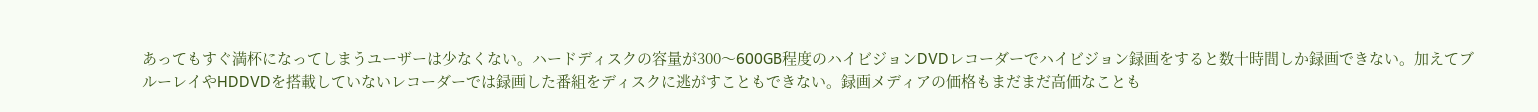あってもすぐ満杯になってしまうユーザーは少なくない。ハードディスクの容量が300〜600GB程度のハイビジョンDVDレコーダーでハイビジョン録画をすると数十時間しか録画できない。加えてブルーレイやHDDVDを搭載していないレコーダーでは録画した番組をディスクに逃がすこともできない。録画メディアの価格もまだまだ高価なことも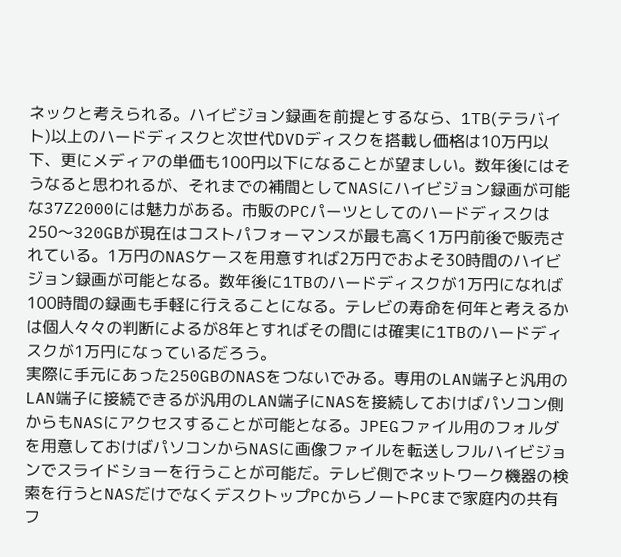ネックと考えられる。ハイビジョン録画を前提とするなら、1TB(テラバイト)以上のハードディスクと次世代DVDディスクを搭載し価格は10万円以下、更にメディアの単価も100円以下になることが望ましい。数年後にはそうなると思われるが、それまでの補間としてNASにハイビジョン録画が可能な37Z2000には魅力がある。市販のPCパーツとしてのハードディスクは250〜320GBが現在はコストパフォーマンスが最も高く1万円前後で販売されている。1万円のNASケースを用意すれば2万円でおよそ30時間のハイビジョン録画が可能となる。数年後に1TBのハードディスクが1万円になれば100時間の録画も手軽に行えることになる。テレビの寿命を何年と考えるかは個人々々の判断によるが8年とすればその間には確実に1TBのハードディスクが1万円になっているだろう。
実際に手元にあった250GBのNASをつないでみる。専用のLAN端子と汎用のLAN端子に接続できるが汎用のLAN端子にNASを接続しておけばパソコン側からもNASにアクセスすることが可能となる。JPEGファイル用のフォルダを用意しておけばパソコンからNASに画像ファイルを転送しフルハイビジョンでスライドショーを行うことが可能だ。テレビ側でネットワーク機器の検索を行うとNASだけでなくデスクトップPCからノートPCまで家庭内の共有フ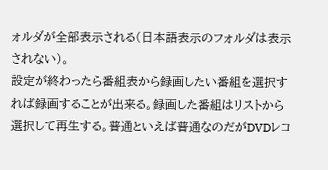ォルダが全部表示される(日本語表示のフォルダは表示されない)。
設定が終わったら番組表から録画したい番組を選択すれば録画することが出来る。録画した番組はリストから選択して再生する。普通といえば普通なのだがDVDレコ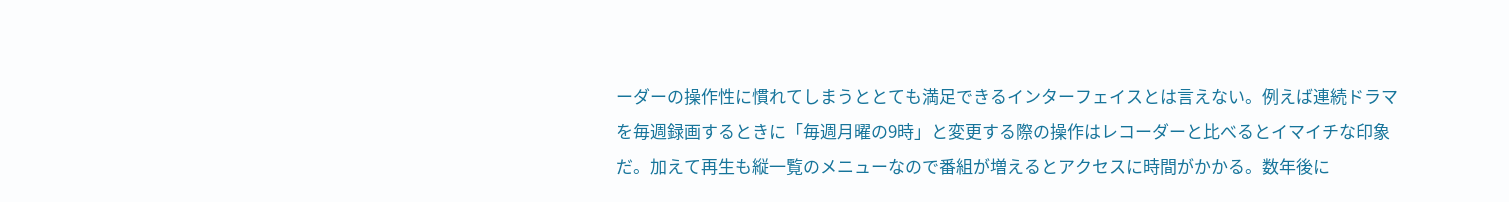ーダーの操作性に慣れてしまうととても満足できるインターフェイスとは言えない。例えば連続ドラマを毎週録画するときに「毎週月曜の9時」と変更する際の操作はレコーダーと比べるとイマイチな印象だ。加えて再生も縦一覧のメニューなので番組が増えるとアクセスに時間がかかる。数年後に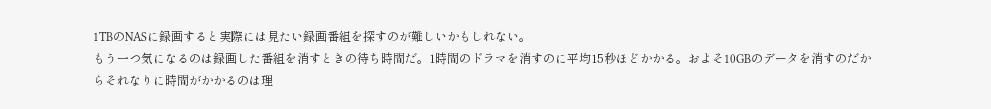1TBのNASに録画すると実際には見たい録画番組を探すのが難しいかもしれない。
もう一つ気になるのは録画した番組を消すときの待ち時間だ。1時間のドラマを消すのに平均15秒ほどかかる。およそ10GBのデータを消すのだからそれなりに時間がかかるのは理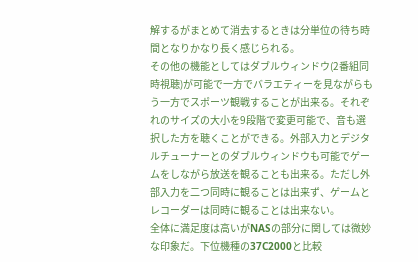解するがまとめて消去するときは分単位の待ち時間となりかなり長く感じられる。
その他の機能としてはダブルウィンドウ(2番組同時視聴)が可能で一方でバラエティーを見ながらもう一方でスポーツ観戦することが出来る。それぞれのサイズの大小を9段階で変更可能で、音も選択した方を聴くことができる。外部入力とデジタルチューナーとのダブルウィンドウも可能でゲームをしながら放送を観ることも出来る。ただし外部入力を二つ同時に観ることは出来ず、ゲームとレコーダーは同時に観ることは出来ない。
全体に満足度は高いがNASの部分に関しては微妙な印象だ。下位機種の37C2000と比較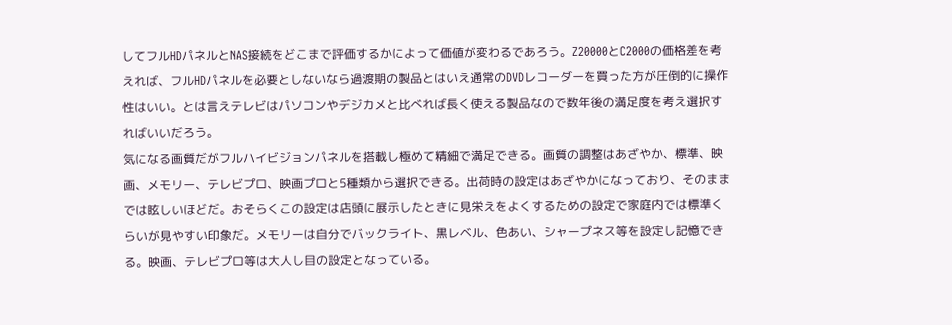してフルHDパネルとNAS接続をどこまで評価するかによって価値が変わるであろう。Z20000とC2000の価格差を考えれば、フルHDパネルを必要としないなら過渡期の製品とはいえ通常のDVDレコーダーを買った方が圧倒的に操作性はいい。とは言えテレビはパソコンやデジカメと比べれば長く使える製品なので数年後の満足度を考え選択すればいいだろう。
気になる画質だがフルハイビジョンパネルを搭載し極めて精細で満足できる。画質の調整はあざやか、標準、映画、メモリー、テレビプロ、映画プロと5種類から選択できる。出荷時の設定はあざやかになっており、そのままでは眩しいほどだ。おそらくこの設定は店頭に展示したときに見栄えをよくするための設定で家庭内では標準くらいが見やすい印象だ。メモリーは自分でバックライト、黒レベル、色あい、シャープネス等を設定し記憶できる。映画、テレビプロ等は大人し目の設定となっている。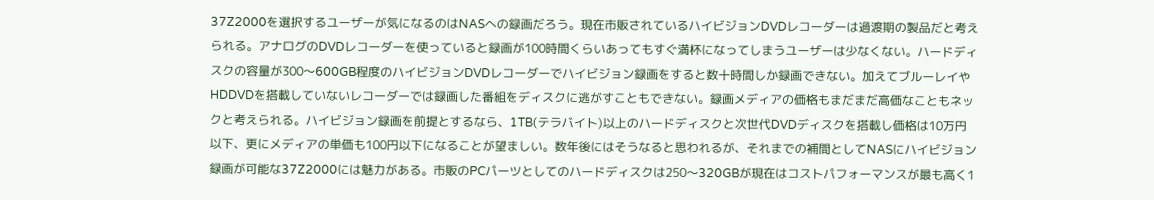37Z2000を選択するユーザーが気になるのはNASへの録画だろう。現在市販されているハイビジョンDVDレコーダーは過渡期の製品だと考えられる。アナログのDVDレコーダーを使っていると録画が100時間くらいあってもすぐ満杯になってしまうユーザーは少なくない。ハードディスクの容量が300〜600GB程度のハイビジョンDVDレコーダーでハイビジョン録画をすると数十時間しか録画できない。加えてブルーレイやHDDVDを搭載していないレコーダーでは録画した番組をディスクに逃がすこともできない。録画メディアの価格もまだまだ高価なこともネックと考えられる。ハイビジョン録画を前提とするなら、1TB(テラバイト)以上のハードディスクと次世代DVDディスクを搭載し価格は10万円以下、更にメディアの単価も100円以下になることが望ましい。数年後にはそうなると思われるが、それまでの補間としてNASにハイビジョン録画が可能な37Z2000には魅力がある。市販のPCパーツとしてのハードディスクは250〜320GBが現在はコストパフォーマンスが最も高く1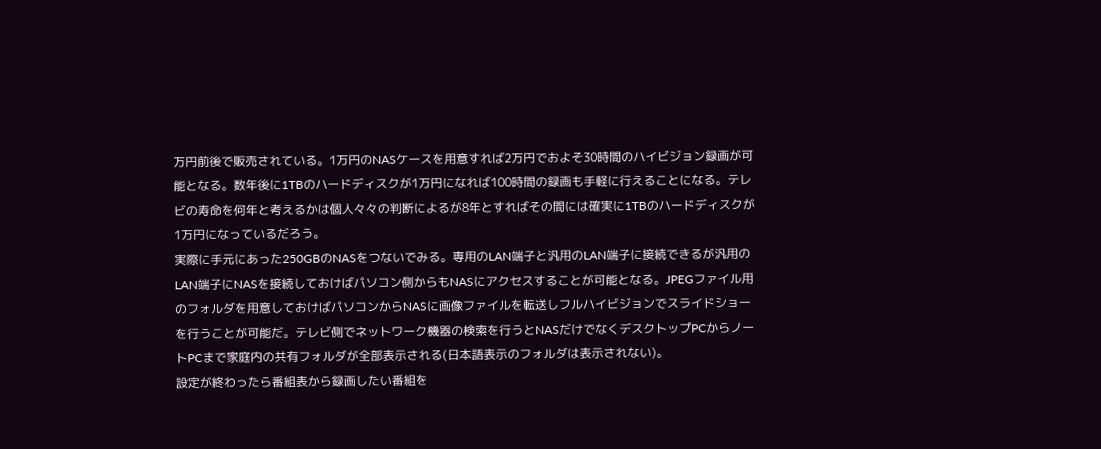万円前後で販売されている。1万円のNASケースを用意すれば2万円でおよそ30時間のハイビジョン録画が可能となる。数年後に1TBのハードディスクが1万円になれば100時間の録画も手軽に行えることになる。テレビの寿命を何年と考えるかは個人々々の判断によるが8年とすればその間には確実に1TBのハードディスクが1万円になっているだろう。
実際に手元にあった250GBのNASをつないでみる。専用のLAN端子と汎用のLAN端子に接続できるが汎用のLAN端子にNASを接続しておけばパソコン側からもNASにアクセスすることが可能となる。JPEGファイル用のフォルダを用意しておけばパソコンからNASに画像ファイルを転送しフルハイビジョンでスライドショーを行うことが可能だ。テレビ側でネットワーク機器の検索を行うとNASだけでなくデスクトップPCからノートPCまで家庭内の共有フォルダが全部表示される(日本語表示のフォルダは表示されない)。
設定が終わったら番組表から録画したい番組を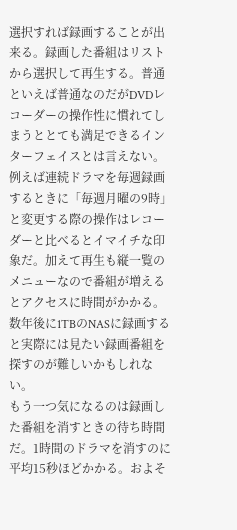選択すれば録画することが出来る。録画した番組はリストから選択して再生する。普通といえば普通なのだがDVDレコーダーの操作性に慣れてしまうととても満足できるインターフェイスとは言えない。例えば連続ドラマを毎週録画するときに「毎週月曜の9時」と変更する際の操作はレコーダーと比べるとイマイチな印象だ。加えて再生も縦一覧のメニューなので番組が増えるとアクセスに時間がかかる。数年後に1TBのNASに録画すると実際には見たい録画番組を探すのが難しいかもしれない。
もう一つ気になるのは録画した番組を消すときの待ち時間だ。1時間のドラマを消すのに平均15秒ほどかかる。およそ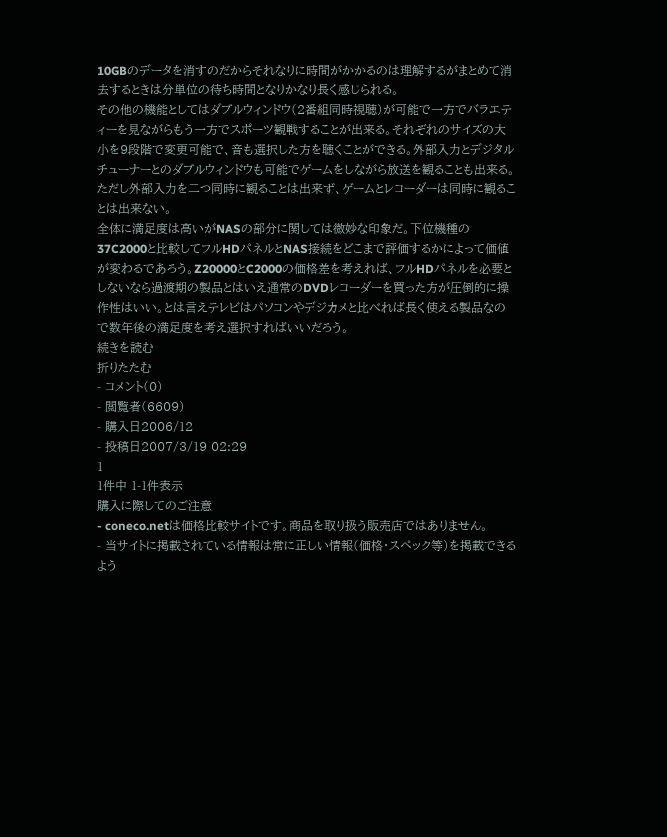10GBのデータを消すのだからそれなりに時間がかかるのは理解するがまとめて消去するときは分単位の待ち時間となりかなり長く感じられる。
その他の機能としてはダブルウィンドウ(2番組同時視聴)が可能で一方でバラエティーを見ながらもう一方でスポーツ観戦することが出来る。それぞれのサイズの大小を9段階で変更可能で、音も選択した方を聴くことができる。外部入力とデジタルチューナーとのダブルウィンドウも可能でゲームをしながら放送を観ることも出来る。ただし外部入力を二つ同時に観ることは出来ず、ゲームとレコーダーは同時に観ることは出来ない。
全体に満足度は高いがNASの部分に関しては微妙な印象だ。下位機種の37C2000と比較してフルHDパネルとNAS接続をどこまで評価するかによって価値が変わるであろう。Z20000とC2000の価格差を考えれば、フルHDパネルを必要としないなら過渡期の製品とはいえ通常のDVDレコーダーを買った方が圧倒的に操作性はいい。とは言えテレビはパソコンやデジカメと比べれば長く使える製品なので数年後の満足度を考え選択すればいいだろう。
続きを読む
折りたたむ
- コメント(0)
- 閲覧者(6609)
- 購入日2006/12
- 投稿日2007/3/19 02:29
1
1件中 1-1件表示
購入に際してのご注意
- coneco.netは価格比較サイトです。商品を取り扱う販売店ではありません。
- 当サイトに掲載されている情報は常に正しい情報(価格・スペック等)を掲載できるよう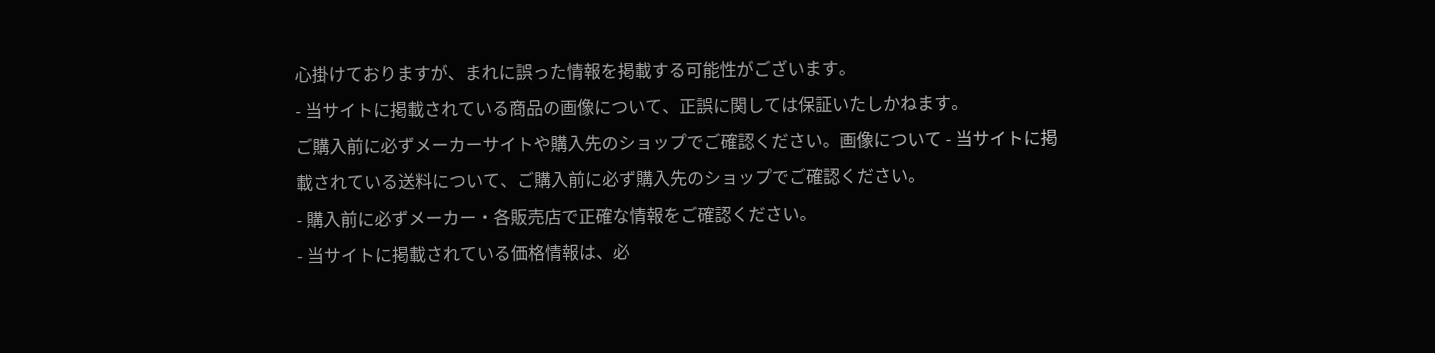心掛けておりますが、まれに誤った情報を掲載する可能性がございます。
- 当サイトに掲載されている商品の画像について、正誤に関しては保証いたしかねます。
ご購入前に必ずメーカーサイトや購入先のショップでご確認ください。画像について - 当サイトに掲載されている送料について、ご購入前に必ず購入先のショップでご確認ください。
- 購入前に必ずメーカー・各販売店で正確な情報をご確認ください。
- 当サイトに掲載されている価格情報は、必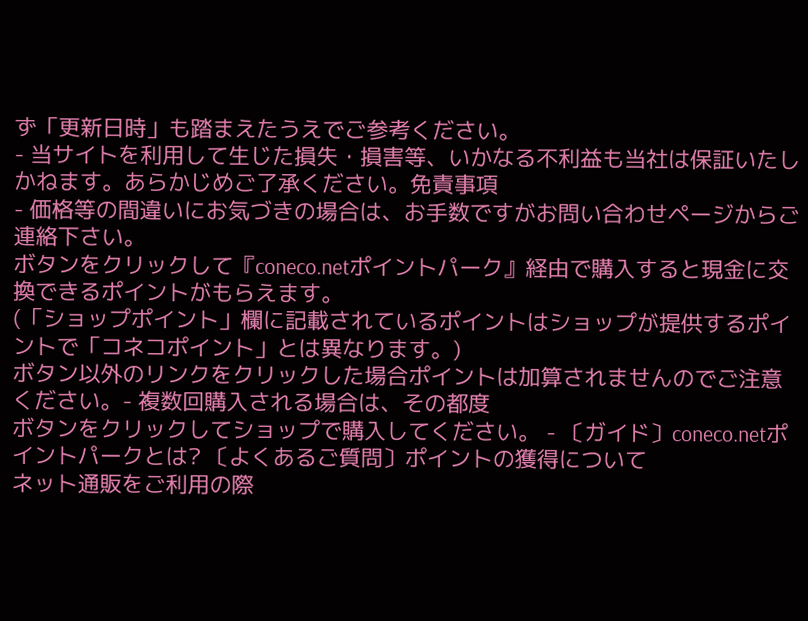ず「更新日時」も踏まえたうえでご参考ください。
- 当サイトを利用して生じた損失・損害等、いかなる不利益も当社は保証いたしかねます。あらかじめご了承ください。免責事項
- 価格等の間違いにお気づきの場合は、お手数ですがお問い合わせページからご連絡下さい。
ボタンをクリックして『coneco.netポイントパーク』経由で購入すると現金に交換できるポイントがもらえます。
(「ショップポイント」欄に記載されているポイントはショップが提供するポイントで「コネコポイント」とは異なります。)
ボタン以外のリンクをクリックした場合ポイントは加算されませんのでご注意ください。- 複数回購入される場合は、その都度
ボタンをクリックしてショップで購入してください。 - 〔ガイド〕coneco.netポイントパークとは? 〔よくあるご質問〕ポイントの獲得について
ネット通販をご利用の際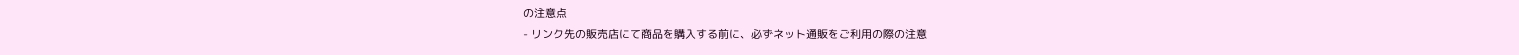の注意点
- リンク先の販売店にて商品を購入する前に、必ずネット通販をご利用の際の注意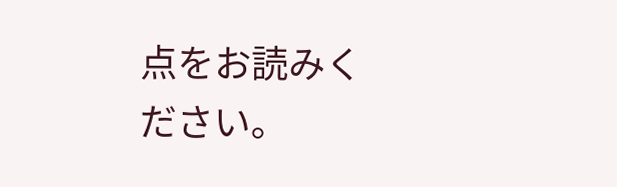点をお読みください。